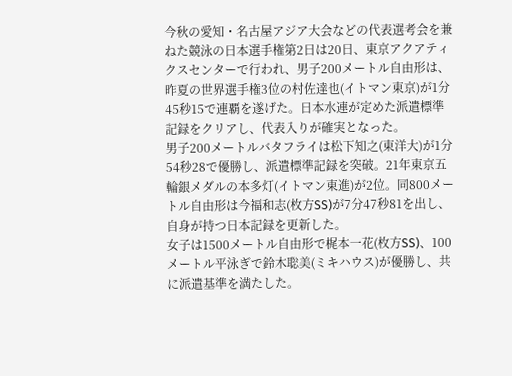今秋の愛知・名古屋アジア大会などの代表選考会を兼ねた競泳の日本選手権第2日は20日、東京アクアティクスセンターで行われ、男子200メートル自由形は、昨夏の世界選手権3位の村佐達也(イトマン東京)が1分45秒15で連覇を遂げた。日本水連が定めた派遣標準記録をクリアし、代表入りが確実となった。
男子200メートルバタフライは松下知之(東洋大)が1分54秒28で優勝し、派遣標準記録を突破。21年東京五輪銀メダルの本多灯(イトマン東進)が2位。同800メートル自由形は今福和志(枚方SS)が7分47秒81を出し、自身が持つ日本記録を更新した。
女子は1500メートル自由形で梶本一花(枚方SS)、100メートル平泳ぎで鈴木聡美(ミキハウス)が優勝し、共に派遣基準を満たした。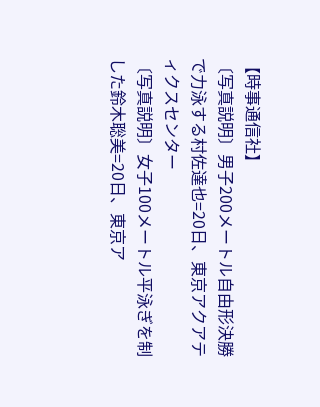【時事通信社】
〔写真説明〕男子200メートル自由形決勝で力泳する村佐達也=20日、東京アクアティクスセンター
〔写真説明〕女子100メートル平泳ぎを制した鈴木聡美=20日、東京ア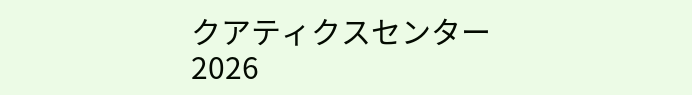クアティクスセンター
2026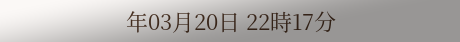年03月20日 22時17分